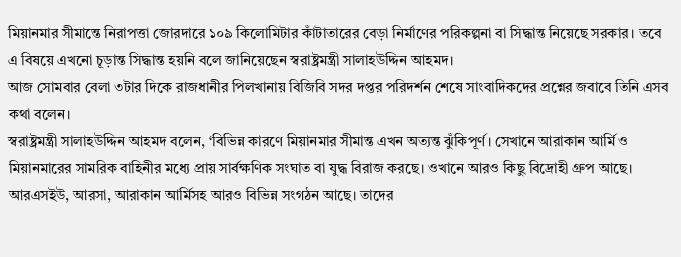মিয়ানমার সীমান্তে নিরাপত্তা জোরদারে ১০৯ কিলোমিটার কাঁটাতারের বেড়া নির্মাণের পরিকল্পনা বা সিদ্ধান্ত নিয়েছে সরকার। তবে এ বিষয়ে এখনো চূড়ান্ত সিদ্ধান্ত হয়নি বলে জানিয়েছেন স্বরাষ্ট্রমন্ত্রী সালাহউদ্দিন আহমদ।
আজ সোমবার বেলা ৩টার দিকে রাজধানীর পিলখানায় বিজিবি সদর দপ্তর পরিদর্শন শেষে সাংবাদিকদের প্রশ্নের জবাবে তিনি এসব কথা বলেন।
স্বরাষ্ট্রমন্ত্রী সালাহউদ্দিন আহমদ বলেন, ‘বিভিন্ন কারণে মিয়ানমার সীমান্ত এখন অত্যন্ত ঝুঁকিপূর্ণ। সেখানে আরাকান আর্মি ও মিয়ানমারের সামরিক বাহিনীর মধ্যে প্রায় সার্বক্ষণিক সংঘাত বা যুদ্ধ বিরাজ করছে। ওখানে আরও কিছু বিদ্রোহী গ্রুপ আছে। আরএসইউ, আরসা, আরাকান আর্মিসহ আরও বিভিন্ন সংগঠন আছে। তাদের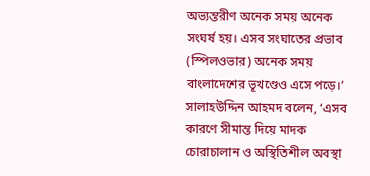অভ্যন্তরীণ অনেক সময় অনেক সংঘর্ষ হয়। এসব সংঘাতের প্রভাব (স্পিলওভার) অনেক সময় বাংলাদেশের ভূখণ্ডেও এসে পড়ে।’
সালাহউদ্দিন আহমদ বলেন, ‘এসব কারণে সীমান্ত দিয়ে মাদক চোরাচালান ও অস্থিতিশীল অবস্থা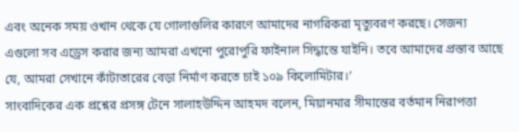এবং অনেক সময় ওখান থেকে যে গোলাগুলির কারণে আমাদের নাগরিকরা মৃত্যুবরণ করছে। সেজন্য এগুলো সব এড্রেস করার জন্য আমরা এখনো পুরোপুরি ফাইনাল সিদ্ধান্তে যাইনি। তবে আমাদের প্রস্তাব আছে যে, আমরা সেখানে কাঁটাতারের বেড়া নির্মাণ করতে চাই ১০৯ কিলোমিটার।’
সাংবাদিকের এক প্রশ্নের প্রসঙ্গ টেনে সালাহউদ্দিন আহমদ বলেন, মিয়ানমার সীমান্তের বর্তমান নিরাপত্তা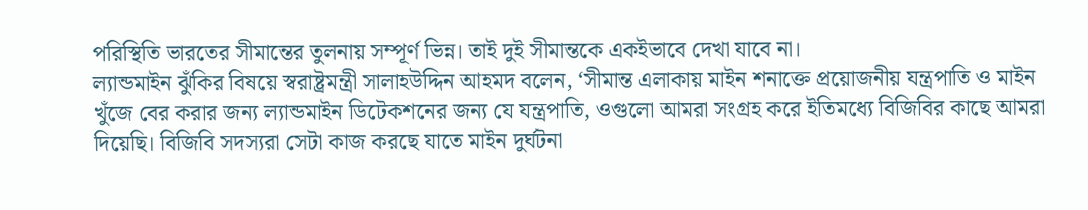পরিস্থিতি ভারতের সীমান্তের তুলনায় সম্পূর্ণ ভিন্ন। তাই দুই সীমান্তকে একইভাবে দেখা যাবে না।
ল্যান্ডমাইন ঝুঁকির বিষয়ে স্বরাষ্ট্রমন্ত্রী সালাহউদ্দিন আহমদ বলেন, ‘সীমান্ত এলাকায় মাইন শনাক্তে প্রয়োজনীয় যন্ত্রপাতি ও মাইন খুঁজে বের করার জন্য ল্যান্ডমাইন ডিটেকশনের জন্য যে যন্ত্রপাতি, ওগুলো আমরা সংগ্রহ করে ইতিমধ্যে বিজিবির কাছে আমরা দিয়েছি। বিজিবি সদস্যরা সেটা কাজ করছে যাতে মাইন দুর্ঘটনা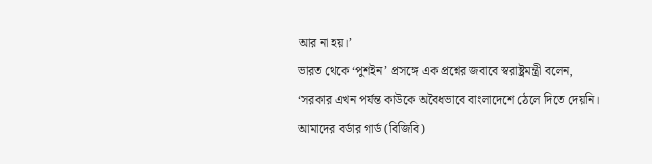আর না হয়।’
ভারত থেকে ‘পুশইন’ প্রসঙ্গে এক প্রশ্নের জবাবে স্বরাষ্ট্রমন্ত্রী বলেন, ‘সরকার এখন পর্যন্ত কাউকে অবৈধভাবে বাংলাদেশে ঠেলে দিতে দেয়নি। আমাদের বর্ডার গার্ড (বিজিবি)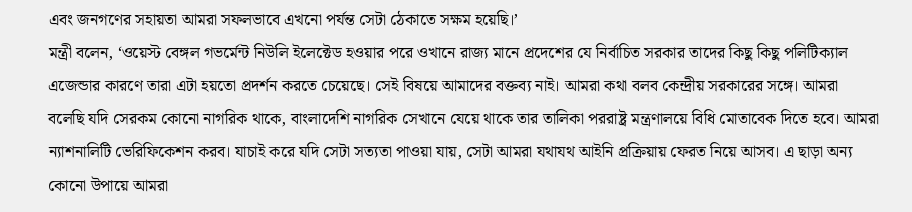এবং জনগণের সহায়তা আমরা সফলভাবে এখনো পর্যন্ত সেটা ঠেকাতে সক্ষম হয়েছি।’
মন্ত্রী বলেন, ‘ওয়েস্ট বেঙ্গল গভর্মেন্ট নিউলি ইলেক্টেড হওয়ার পরে ওখানে রাজ্য মানে প্রদেশের যে নির্বাচিত সরকার তাদের কিছু কিছু পলিটিক্যাল এজেন্ডার কারণে তারা এটা হয়তো প্রদর্শন করতে চেয়েছে। সেই বিষয়ে আমাদের বক্তব্য নাই। আমরা কথা বলব কেন্দ্রীয় সরকারের সঙ্গে। আমরা বলেছি যদি সেরকম কোনো নাগরিক থাকে, বাংলাদেশি নাগরিক সেখানে যেয়ে থাকে তার তালিকা পররাষ্ট্র মন্ত্রণালয়ে বিধি মোতাবেক দিতে হবে। আমরা ন্যাশনালিটি ভেরিফিকেশন করব। যাচাই করে যদি সেটা সত্যতা পাওয়া যায়, সেটা আমরা যথাযথ আইনি প্রক্রিয়ায় ফেরত নিয়ে আসব। এ ছাড়া অন্য কোনো উপায়ে আমরা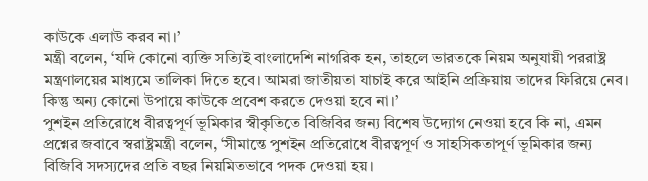কাউকে এলাউ করব না।’
মন্ত্রী বলেন, ‘যদি কোনো ব্যক্তি সত্যিই বাংলাদেশি নাগরিক হন, তাহলে ভারতকে নিয়ম অনুযায়ী পররাষ্ট্র মন্ত্রণালয়ের মাধ্যমে তালিকা দিতে হবে। আমরা জাতীয়তা যাচাই করে আইনি প্রক্রিয়ায় তাদের ফিরিয়ে নেব। কিন্তু অন্য কোনো উপায়ে কাউকে প্রবেশ করতে দেওয়া হবে না।’
পুশইন প্রতিরোধে বীরত্বপূর্ণ ভূমিকার স্বীকৃতিতে বিজিবির জন্য বিশেষ উদ্যোগ নেওয়া হবে কি না, এমন প্রশ্নের জবাবে স্বরাষ্ট্রমন্ত্রী বলেন, ‘সীমান্তে পুশইন প্রতিরোধে বীরত্বপূর্ণ ও সাহসিকতাপূর্ণ ভূমিকার জন্য বিজিবি সদস্যদের প্রতি বছর নিয়মিতভাবে পদক দেওয়া হয়।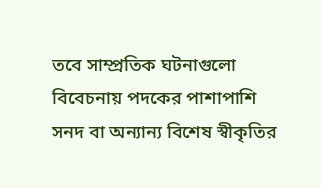তবে সাম্প্রতিক ঘটনাগুলো বিবেচনায় পদকের পাশাপাশি সনদ বা অন্যান্য বিশেষ স্বীকৃতির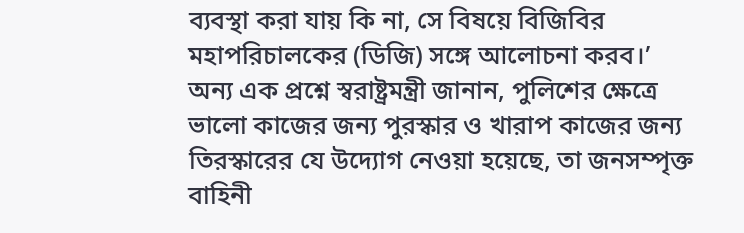ব্যবস্থা করা যায় কি না, সে বিষয়ে বিজিবির মহাপরিচালকের (ডিজি) সঙ্গে আলোচনা করব।’
অন্য এক প্রশ্নে স্বরাষ্ট্রমন্ত্রী জানান, পুলিশের ক্ষেত্রে ভালো কাজের জন্য পুরস্কার ও খারাপ কাজের জন্য তিরস্কারের যে উদ্যোগ নেওয়া হয়েছে, তা জনসম্পৃক্ত বাহিনী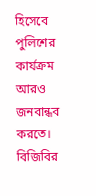হিসেবে পুলিশের কার্যক্রম আরও জনবান্ধব করতে। বিজিবির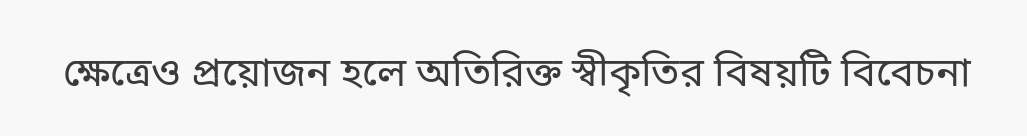ক্ষেত্রেও প্রয়োজন হলে অতিরিক্ত স্বীকৃতির বিষয়টি বিবেচনা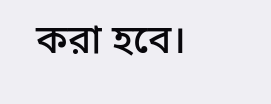করা হবে।